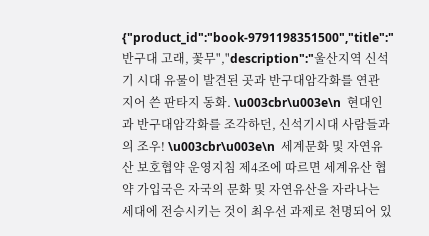{"product_id":"book-9791198351500","title":"반구대 고래, 꽃무","description":"울산지역 신석기 시대 유물이 발견된 곳과 반구대암각화를 연관 지어 쓴 판타지 동화. \u003cbr\u003e\n  현대인과 반구대암각화를 조각하던, 신석기시대 사람들과의 조우! \u003cbr\u003e\n  세계문화 및 자연유산 보호협약 운영지침 제4조에 따르면 세계유산 협약 가입국은 자국의 문화 및 자연유산을 자라나는 세대에 전승시키는 것이 최우선 과제로 천명되어 있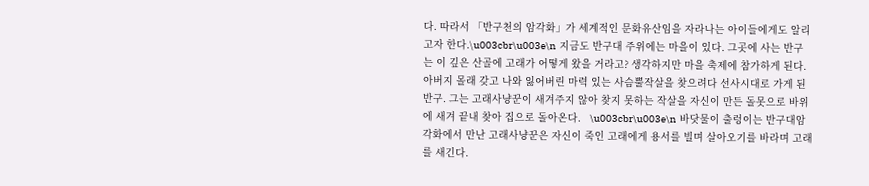다. 따라서 「반구천의 암각화」가 세계적인 문화유산임을 자라나는 아이들에게도 알리고자 한다.\u003cbr\u003e\n  지금도 반구대 주위에는 마을이 있다. 그곳에 사는 반구는 이 깊은 산골에 고래가 어떻게 왔을 거라고? 생각하지만 마을 축제에 참가하게 된다. 아버지 몰래 갖고 나와 잃어버린 마력 있는 사슴뿔작살을 찾으려다 선사시대로 가게 된 반구. 그는 고래사냥꾼이 새겨주지 않아 찾지 못하는 작살을 자신이 만든 돌못으로 바위에 새겨 끝내 찾아 집으로 돌아온다.   \u003cbr\u003e\n  바닷물이 출렁이는 반구대암각화에서 만난 고래사냥꾼은 자신이 죽인 고래에게 용서를 빌며 살아오기를 바라며 고래를 새긴다.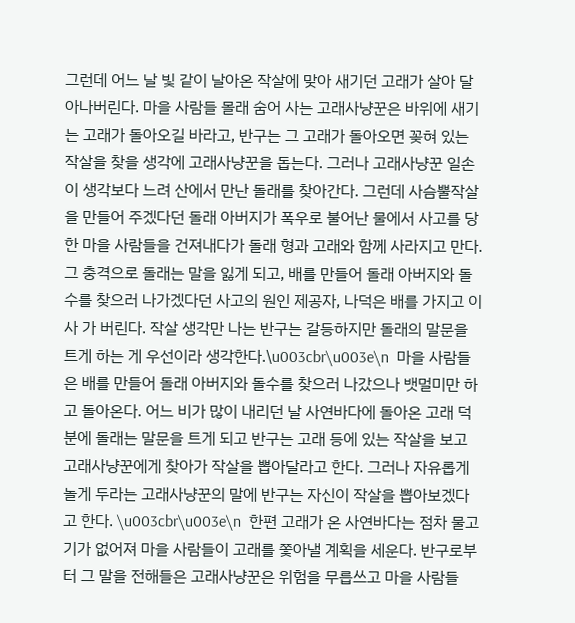그런데 어느 날 빛 같이 날아온 작살에 맞아 새기던 고래가 살아 달아나버린다. 마을 사람들 몰래 숨어 사는 고래사냥꾼은 바위에 새기는 고래가 돌아오길 바라고, 반구는 그 고래가 돌아오면 꽂혀 있는 작살을 찾을 생각에 고래사냥꾼을 돕는다. 그러나 고래사냥꾼 일손이 생각보다 느려 산에서 만난 돌래를 찾아간다. 그런데 사슴뿔작살을 만들어 주겠다던 돌래 아버지가 폭우로 불어난 물에서 사고를 당한 마을 사람들을 건져내다가 돌래 형과 고래와 함께 사라지고 만다. 그 충격으로 돌래는 말을 잃게 되고, 배를 만들어 돌래 아버지와 돌수를 찾으러 나가겠다던 사고의 원인 제공자, 나덕은 배를 가지고 이사 가 버린다. 작살 생각만 나는 반구는 갈등하지만 돌래의 말문을 트게 하는 게 우선이라 생각한다.\u003cbr\u003e\n  마을 사람들은 배를 만들어 돌래 아버지와 돌수를 찾으러 나갔으나 뱃멀미만 하고 돌아온다. 어느 비가 많이 내리던 날 사연바다에 돌아온 고래 덕분에 돌래는 말문을 트게 되고 반구는 고래 등에 있는 작살을 보고 고래사냥꾼에게 찾아가 작살을 뽑아달라고 한다. 그러나 자유롭게 놀게 두라는 고래사냥꾼의 말에 반구는 자신이 작살을 뽑아보겠다고 한다. \u003cbr\u003e\n  한편 고래가 온 사연바다는 점차 물고기가 없어져 마을 사람들이 고래를 쫓아낼 계획을 세운다. 반구로부터 그 말을 전해들은 고래사냥꾼은 위험을 무릅쓰고 마을 사람들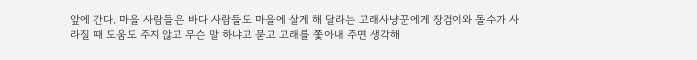앞에 간다. 마을 사람들은 바다 사람들도 마을에 살게 해 달라는 고래사냥꾼에게 장검이와 돌수가 사라질 때 도움도 주지 않고 무슨 말 하냐고 묻고 고래를 쫓아내 주면 생각해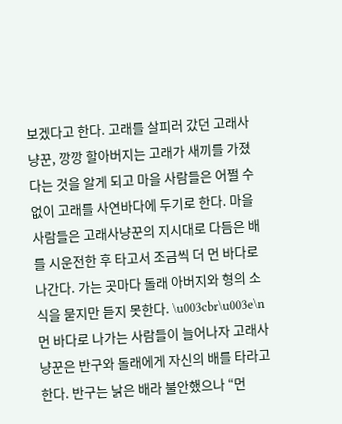보겠다고 한다. 고래를 살피러 갔던 고래사냥꾼, 깡깡 할아버지는 고래가 새끼를 가졌다는 것을 알게 되고 마을 사람들은 어쩔 수 없이 고래를 사연바다에 두기로 한다. 마을 사람들은 고래사냥꾼의 지시대로 다듬은 배를 시운전한 후 타고서 조금씩 더 먼 바다로 나간다. 가는 곳마다 돌래 아버지와 형의 소식을 묻지만 듣지 못한다. \u003cbr\u003e\n  먼 바다로 나가는 사람들이 늘어나자 고래사냥꾼은 반구와 돌래에게 자신의 배를 타라고 한다. 반구는 낡은 배라 불안했으나 “먼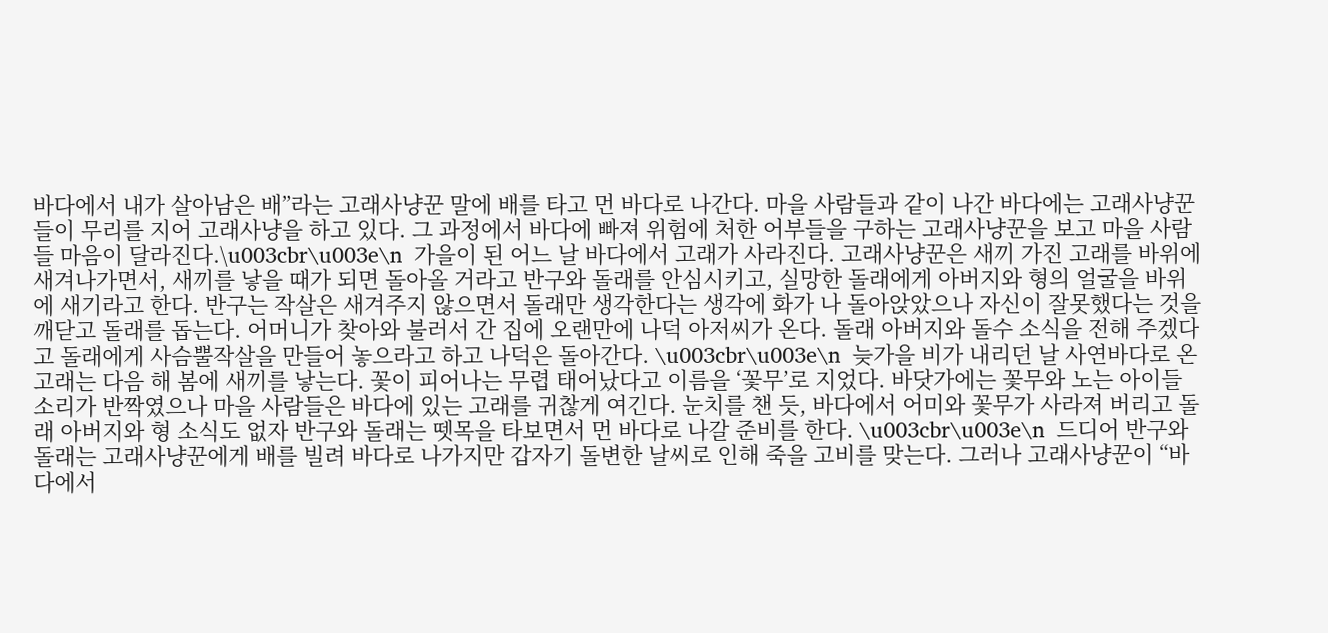바다에서 내가 살아남은 배”라는 고래사냥꾼 말에 배를 타고 먼 바다로 나간다. 마을 사람들과 같이 나간 바다에는 고래사냥꾼들이 무리를 지어 고래사냥을 하고 있다. 그 과정에서 바다에 빠져 위험에 처한 어부들을 구하는 고래사냥꾼을 보고 마을 사람들 마음이 달라진다.\u003cbr\u003e\n  가을이 된 어느 날 바다에서 고래가 사라진다. 고래사냥꾼은 새끼 가진 고래를 바위에 새겨나가면서, 새끼를 낳을 때가 되면 돌아올 거라고 반구와 돌래를 안심시키고, 실망한 돌래에게 아버지와 형의 얼굴을 바위에 새기라고 한다. 반구는 작살은 새겨주지 않으면서 돌래만 생각한다는 생각에 화가 나 돌아앉았으나 자신이 잘못했다는 것을 깨닫고 돌래를 돕는다. 어머니가 찾아와 불러서 간 집에 오랜만에 나덕 아저씨가 온다. 돌래 아버지와 돌수 소식을 전해 주겠다고 돌래에게 사슴뿔작살을 만들어 놓으라고 하고 나덕은 돌아간다. \u003cbr\u003e\n  늦가을 비가 내리던 날 사연바다로 온 고래는 다음 해 봄에 새끼를 낳는다. 꽃이 피어나는 무렵 태어났다고 이름을 ‘꽃무’로 지었다. 바닷가에는 꽃무와 노는 아이들 소리가 반짝였으나 마을 사람들은 바다에 있는 고래를 귀찮게 여긴다. 눈치를 챈 듯, 바다에서 어미와 꽃무가 사라져 버리고 돌래 아버지와 형 소식도 없자 반구와 돌래는 뗏목을 타보면서 먼 바다로 나갈 준비를 한다. \u003cbr\u003e\n  드디어 반구와 돌래는 고래사냥꾼에게 배를 빌려 바다로 나가지만 갑자기 돌변한 날씨로 인해 죽을 고비를 맞는다. 그러나 고래사냥꾼이 “바다에서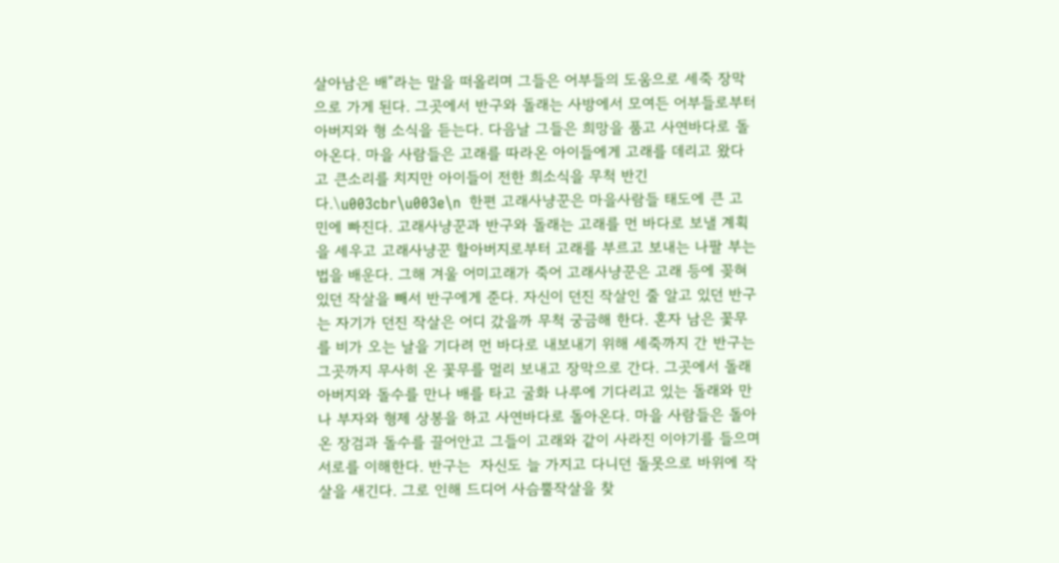살아남은 배”라는 말을 떠올리며 그들은 어부들의 도움으로 세죽 장막으로 가게 된다. 그곳에서 반구와 돌래는 사방에서 모여든 어부들로부터 아버지와 형 소식을 듣는다. 다음날 그들은 희망을 품고 사연바다로 돌아온다. 마을 사람들은 고래를 따라온 아이들에게 고래를 데리고 왔다고 큰소리를 치지만 아이들이 전한 희소식을 무척 반긴다.\u003cbr\u003e\n  한편 고래사냥꾼은 마을사람들 태도에 큰 고민에 빠진다. 고래사냥꾼과 반구와 돌래는 고래를 먼 바다로 보낼 계획을 세우고 고래사냥꾼 할아버지로부터 고래를 부르고 보내는 나팔 부는 법을 배운다. 그해 겨울 어미고래가 죽어 고래사냥꾼은 고래 등에 꽂혀 있던 작살을 빼서 반구에게 준다. 자신이 던진 작살인 줄 알고 있던 반구는 자기가 던진 작살은 어디 갔을까 무척 궁금해 한다. 혼자 남은 꽃무를 비가 오는 날을 기다려 먼 바다로 내보내기 위해 세죽까지 간 반구는 그곳까지 무사히 온 꽃무를 멀리 보내고 장막으로 간다. 그곳에서 돌래 아버지와 돌수를 만나 배를 타고 굴화 나루에 기다리고 있는 돌래와 만나 부자와 형제 상봉을 하고 사연바다로 돌아온다. 마을 사람들은 돌아온 장검과 돌수를 끌어안고 그들이 고래와 같이 사라진 이야기를 들으며 서로를 이해한다. 반구는  자신도 늘 가지고 다니던 돌못으로 바위에 작살을 새긴다. 그로 인해 드디어 사슴뿔작살을 찾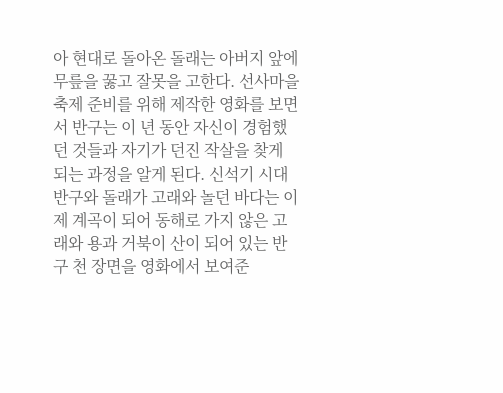아 현대로 돌아온 돌래는 아버지 앞에 무릎을 꿇고 잘못을 고한다. 선사마을 축제 준비를 위해 제작한 영화를 보면서 반구는 이 년 동안 자신이 경험했던 것들과 자기가 던진 작살을 찾게 되는 과정을 알게 된다. 신석기 시대 반구와 돌래가 고래와 놀던 바다는 이제 계곡이 되어 동해로 가지 않은 고래와 용과 거북이 산이 되어 있는 반구 천 장면을 영화에서 보여준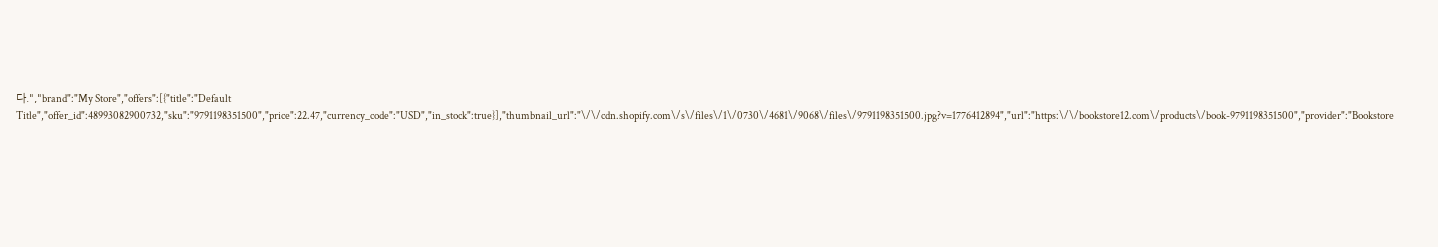다.","brand":"My Store","offers":[{"title":"Default Title","offer_id":48993082900732,"sku":"9791198351500","price":22.47,"currency_code":"USD","in_stock":true}],"thumbnail_url":"\/\/cdn.shopify.com\/s\/files\/1\/0730\/4681\/9068\/files\/9791198351500.jpg?v=1776412894","url":"https:\/\/bookstore12.com\/products\/book-9791198351500","provider":"Bookstore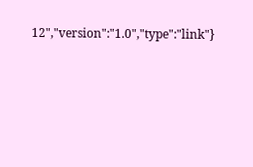12","version":"1.0","type":"link"}